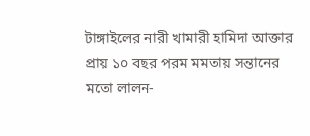টাঙ্গাইলের নারী খামারী হামিদা আক্তার প্রায় ১০ বছর পরম মমতায় সন্তানের মতো লালন-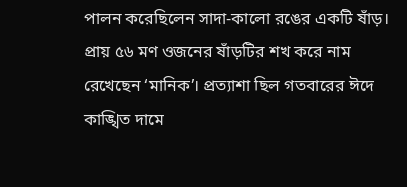পালন করেছিলেন সাদা-কালো রঙের একটি ষাঁড়। প্রায় ৫৬ মণ ওজনের ষাঁড়টির শখ করে নাম রেখেছেন ‘মানিক’। প্রত্যাশা ছিল গতবারের ঈদে কাঙ্খিত দামে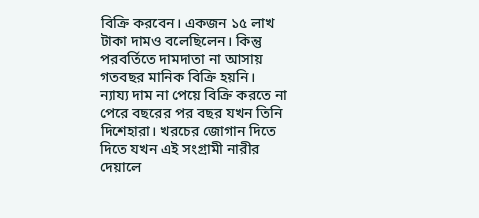বিক্রি করবেন। একজন ১৫ লাখ টাকা দামও বলেছিলেন। কিন্তু পরবর্তিতে দামদাতা না আসায় গতবছর মানিক বিক্রি হয়নি।
ন্যায্য দাম না পেয়ে বিক্রি করতে না পেরে বছরের পর বছর যখন তিনি দিশেহারা। খরচের জোগান দিতে দিতে যখন এই সংগ্রামী নারীর দেয়ালে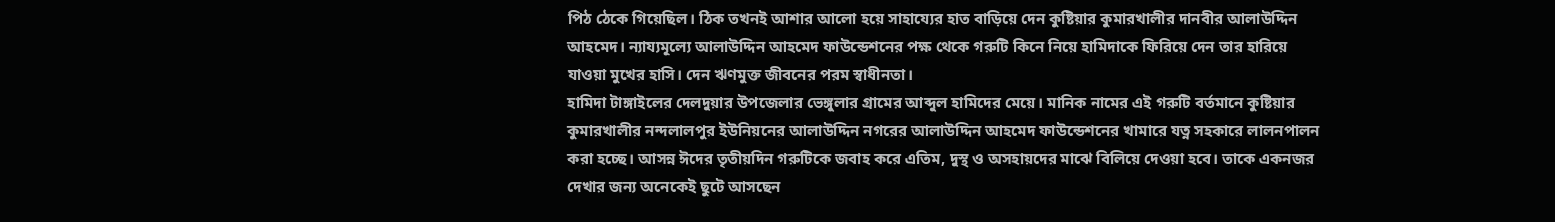পিঠ ঠেকে গিয়েছিল। ঠিক তখনই আশার আলো হয়ে সাহায্যের হাত বাড়িয়ে দেন কুষ্টিয়ার কুমারখালীর দানবীর আলাউদ্দিন আহমেদ। ন্যায্যমূল্যে আলাউদ্দিন আহমেদ ফাউন্ডেশনের পক্ষ থেকে গরুটি কিনে নিয়ে হামিদাকে ফিরিয়ে দেন তার হারিয়ে যাওয়া মুখের হাসি। দেন ঋণমুক্ত জীবনের পরম স্বাধীনতা।
হামিদা টাঙ্গাইলের দেলদুয়ার উপজেলার ভেঙ্গুলার গ্রামের আব্দুল হামিদের মেয়ে। মানিক নামের এই গরুটি বর্তমানে কুষ্টিয়ার কুমারখালীর নন্দলালপুর ইউনিয়নের আলাউদ্দিন নগরের আলাউদ্দিন আহমেদ ফাউন্ডেশনের খামারে যত্ন সহকারে লালনপালন করা হচ্ছে। আসন্ন ঈদের তৃতীয়দিন গরুটিকে জবাহ করে এতিম, দুস্থ ও অসহায়দের মাঝে বিলিয়ে দেওয়া হবে। তাকে একনজর দেখার জন্য অনেকেই ছুটে আসছেন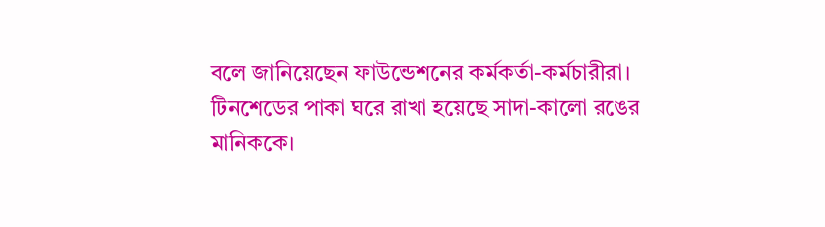বলে জানিয়েছেন ফাউন্ডেশনের কর্মকর্তা-কর্মচারীরা।
টিনশেডের পাকা ঘরে রাখা হয়েছে সাদা-কালো রঙের মানিককে।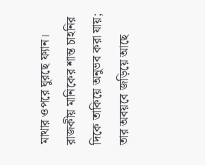মাথার ওপরে ঘুরছে ফ্যান। রাজকীয় মানিকের শান্ত চাহনির দিকে তাকিয়ে অনুভব করা যায়; তার অবয়বে জড়িয়ে আছে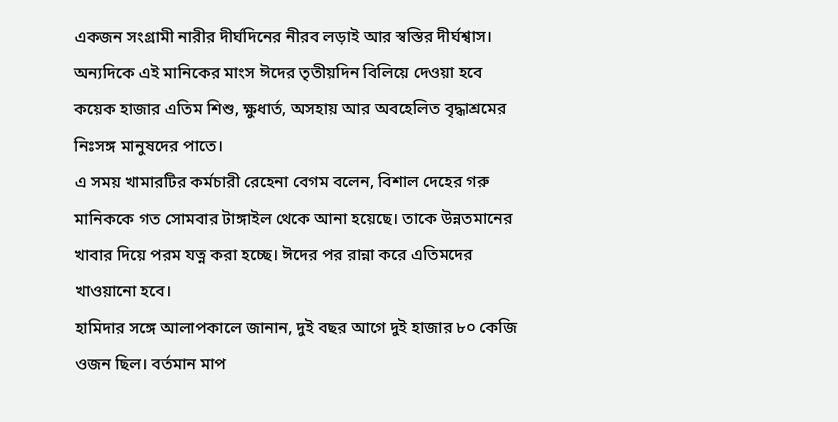একজন সংগ্রামী নারীর দীর্ঘদিনের নীরব লড়াই আর স্বস্তির দীর্ঘশ্বাস। অন্যদিকে এই মানিকের মাংস ঈদের তৃতীয়দিন বিলিয়ে দেওয়া হবে কয়েক হাজার এতিম শিশু, ক্ষুধার্ত, অসহায় আর অবহেলিত বৃদ্ধাশ্রমের নিঃসঙ্গ মানুষদের পাতে।
এ সময় খামারটির কর্মচারী রেহেনা বেগম বলেন, বিশাল দেহের গরু মানিককে গত সোমবার টাঙ্গাইল থেকে আনা হয়েছে। তাকে উন্নতমানের খাবার দিয়ে পরম যত্ন করা হচ্ছে। ঈদের পর রান্না করে এতিমদের খাওয়ানো হবে।
হামিদার সঙ্গে আলাপকালে জানান, দুই বছর আগে দুই হাজার ৮০ কেজি ওজন ছিল। বর্তমান মাপ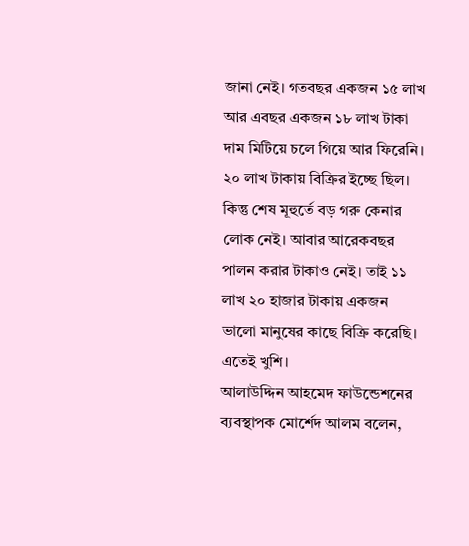জানা নেই। গতবছর একজন ১৫ লাখ আর এবছর একজন ১৮ লাখ টাকা দাম মিটিয়ে চলে গিয়ে আর ফিরেনি। ২০ লাখ টাকায় বিক্রির ইচ্ছে ছিল। কিন্তু শেষ মূহুর্তে বড় গরু কেনার লোক নেই। আবার আরেকবছর পালন করার টাকাও নেই। তাই ১১ লাখ ২০ হাজার টাকায় একজন ভালো মানুষের কাছে বিক্রি করেছি। এতেই খুশি।
আলাউদ্দিন আহমেদ ফাউন্ডেশনের ব্যবস্থাপক মোর্শেদ আলম বলেন,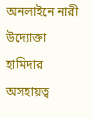অনলাইনে নারী উদ্যোক্তা হামিদার অসহায়ত্ব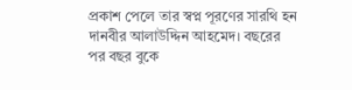প্রকাশ পেলে তার স্বপ্ন পূরণের সারথি হন দানবীর আলাউদ্দিন আহমেদ। বছরের পর বছর বুকে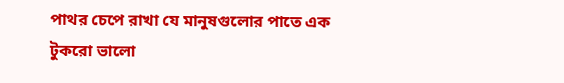পাথর চেপে রাখা যে মানুষগুলোর পাতে এক টুকরো ভালো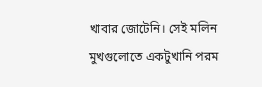খাবার জোটেনি। সেই মলিন মুখগুলোতে একটুখানি পরম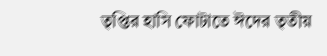তৃপ্তির হাসি ফোটাতে ঈদের তৃতীয়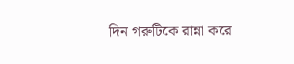দিন গরুটিকে রান্না করে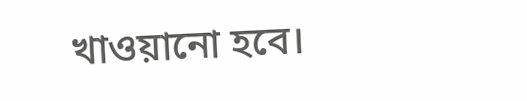খাওয়ানো হবে।